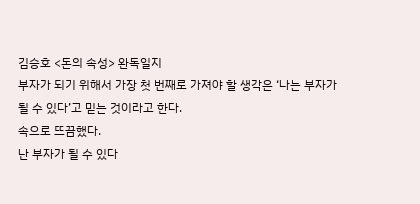김승호 <돈의 속성> 완독일지
부자가 되기 위해서 가장 첫 번째로 가져야 할 생각은 ‘나는 부자가 될 수 있다’고 믿는 것이라고 한다.
속으로 뜨끔했다.
난 부자가 될 수 있다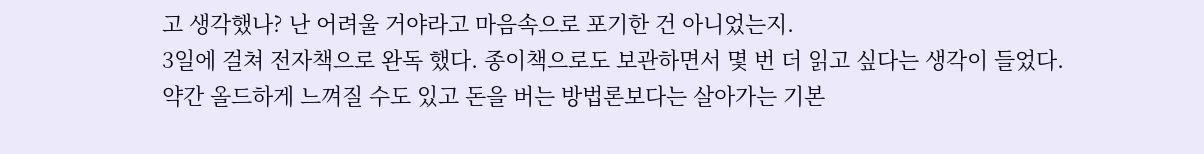고 생각했나? 난 어려울 거야라고 마음속으로 포기한 건 아니었는지.
3일에 걸쳐 전자책으로 완독 했다. 종이책으로도 보관하면서 몇 번 더 읽고 싶다는 생각이 들었다.
약간 올드하게 느껴질 수도 있고 돈을 버는 방법론보다는 살아가는 기본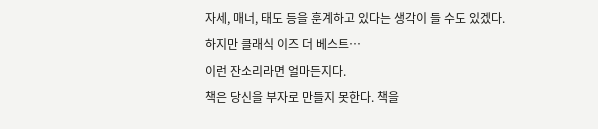자세, 매너, 태도 등을 훈계하고 있다는 생각이 들 수도 있겠다.
하지만 클래식 이즈 더 베스트…
이런 잔소리라면 얼마든지다.
책은 당신을 부자로 만들지 못한다. 책을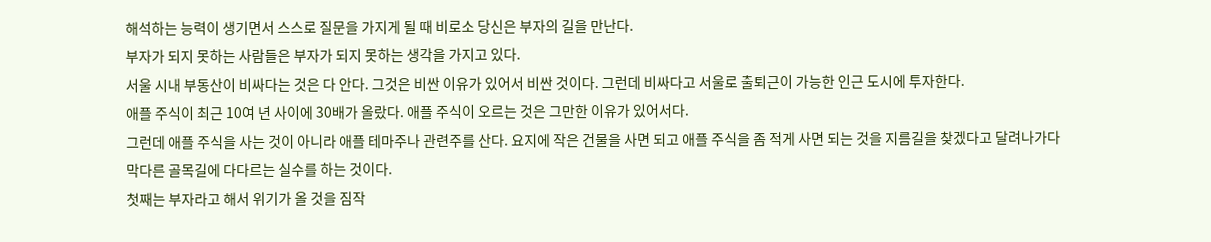해석하는 능력이 생기면서 스스로 질문을 가지게 될 때 비로소 당신은 부자의 길을 만난다.
부자가 되지 못하는 사람들은 부자가 되지 못하는 생각을 가지고 있다.
서울 시내 부동산이 비싸다는 것은 다 안다. 그것은 비싼 이유가 있어서 비싼 것이다. 그런데 비싸다고 서울로 출퇴근이 가능한 인근 도시에 투자한다.
애플 주식이 최근 10여 년 사이에 30배가 올랐다. 애플 주식이 오르는 것은 그만한 이유가 있어서다.
그런데 애플 주식을 사는 것이 아니라 애플 테마주나 관련주를 산다. 요지에 작은 건물을 사면 되고 애플 주식을 좀 적게 사면 되는 것을 지름길을 찾겠다고 달려나가다
막다른 골목길에 다다르는 실수를 하는 것이다.
첫째는 부자라고 해서 위기가 올 것을 짐작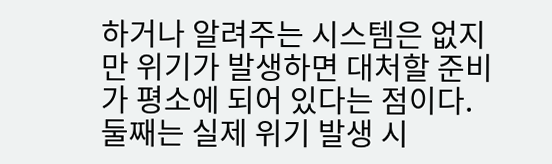하거나 알려주는 시스템은 없지만 위기가 발생하면 대처할 준비가 평소에 되어 있다는 점이다.
둘째는 실제 위기 발생 시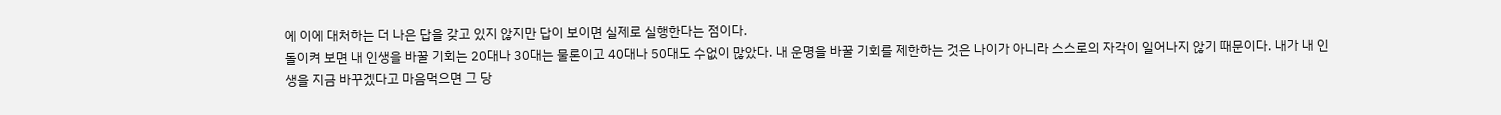에 이에 대처하는 더 나은 답을 갖고 있지 않지만 답이 보이면 실제로 실행한다는 점이다.
돌이켜 보면 내 인생을 바꿀 기회는 20대나 30대는 물론이고 40대나 50대도 수없이 많았다. 내 운명을 바꿀 기회를 제한하는 것은 나이가 아니라 스스로의 자각이 일어나지 않기 때문이다. 내가 내 인생을 지금 바꾸겠다고 마음먹으면 그 당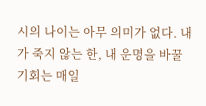시의 나이는 아무 의미가 없다. 내가 죽지 않는 한, 내 운명을 바꿀 기회는 매일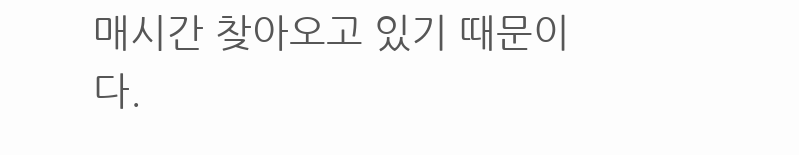매시간 찾아오고 있기 때문이다.